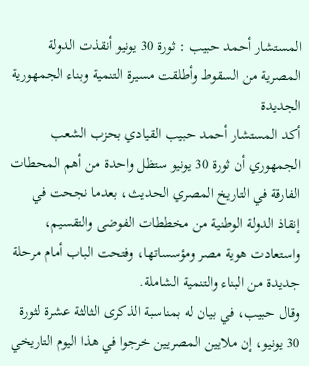المستشار أحمد حبيب : ثورة 30 يونيو أنقذت الدولة المصرية من السقوط وأطلقت مسيرة التنمية وبناء الجمهورية الجديدة
أكد المستشار أحمد حبيب القيادي بحزب الشعب الجمهوري أن ثورة 30 يونيو ستظل واحدة من أهم المحطات الفارقة في التاريخ المصري الحديث، بعدما نجحت في إنقاذ الدولة الوطنية من مخططات الفوضى والتقسيم، واستعادت هوية مصر ومؤسساتها، وفتحت الباب أمام مرحلة جديدة من البناء والتنمية الشاملة.
وقال حبيب، في بيان له بمناسبة الذكرى الثالثة عشرة لثورة 30 يونيو، إن ملايين المصريين خرجوا في هذا اليوم التاريخي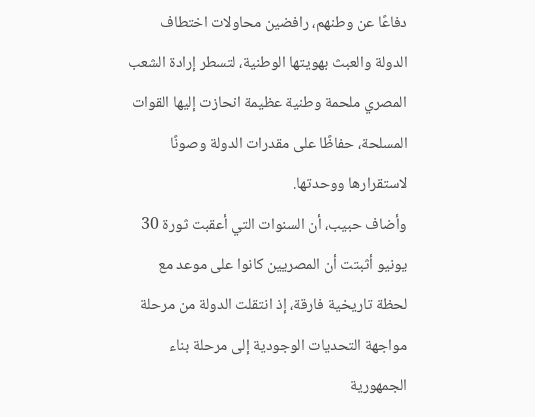دفاعًا عن وطنهم، رافضين محاولات اختطاف الدولة والعبث بهويتها الوطنية، لتسطر إرادة الشعب المصري ملحمة وطنية عظيمة انحازت إليها القوات المسلحة، حفاظًا على مقدرات الدولة وصونًا لاستقرارها ووحدتها.
وأضاف حبيب، أن السنوات التي أعقبت ثورة 30 يونيو أثبتت أن المصريين كانوا على موعد مع لحظة تاريخية فارقة، إذ انتقلت الدولة من مرحلة مواجهة التحديات الوجودية إلى مرحلة بناء الجمهورية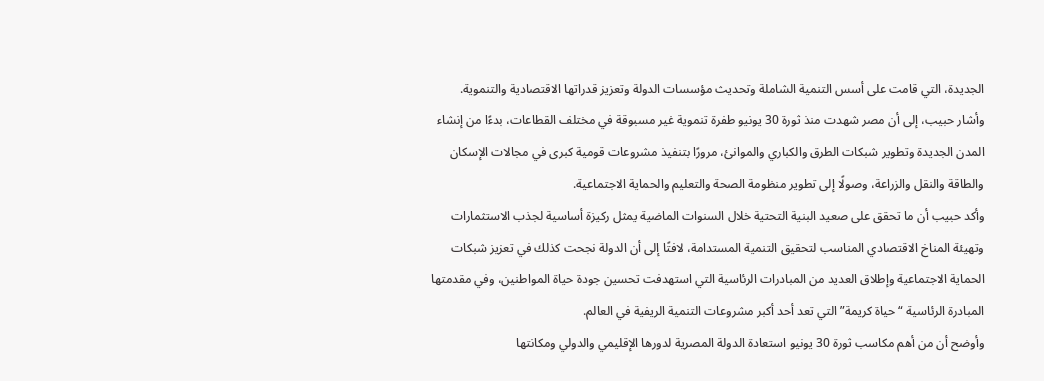الجديدة، التي قامت على أسس التنمية الشاملة وتحديث مؤسسات الدولة وتعزيز قدراتها الاقتصادية والتنموية.
وأشار حبيب، إلى أن مصر شهدت منذ ثورة 30 يونيو طفرة تنموية غير مسبوقة في مختلف القطاعات، بدءًا من إنشاء المدن الجديدة وتطوير شبكات الطرق والكباري والموانئ، مرورًا بتنفيذ مشروعات قومية كبرى في مجالات الإسكان والطاقة والنقل والزراعة، وصولًا إلى تطوير منظومة الصحة والتعليم والحماية الاجتماعية.
وأكد حبيب أن ما تحقق على صعيد البنية التحتية خلال السنوات الماضية يمثل ركيزة أساسية لجذب الاستثمارات وتهيئة المناخ الاقتصادي المناسب لتحقيق التنمية المستدامة، لافتًا إلى أن الدولة نجحت كذلك في تعزيز شبكات الحماية الاجتماعية وإطلاق العديد من المبادرات الرئاسية التي استهدفت تحسين جودة حياة المواطنين، وفي مقدمتها المبادرة الرئاسية “حياة كريمة” التي تعد أحد أكبر مشروعات التنمية الريفية في العالم.
وأوضح أن من أهم مكاسب ثورة 30 يونيو استعادة الدولة المصرية لدورها الإقليمي والدولي ومكانتها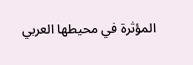المؤثرة في محيطها العربي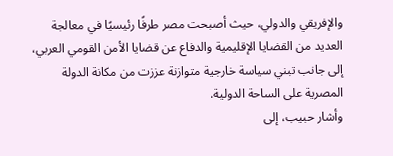والإفريقي والدولي، حيث أصبحت مصر طرفًا رئيسيًا في معالجة العديد من القضايا الإقليمية والدفاع عن قضايا الأمن القومي العربي، إلى جانب تبني سياسة خارجية متوازنة عززت من مكانة الدولة المصرية على الساحة الدولية.
وأشار حبيب، إلى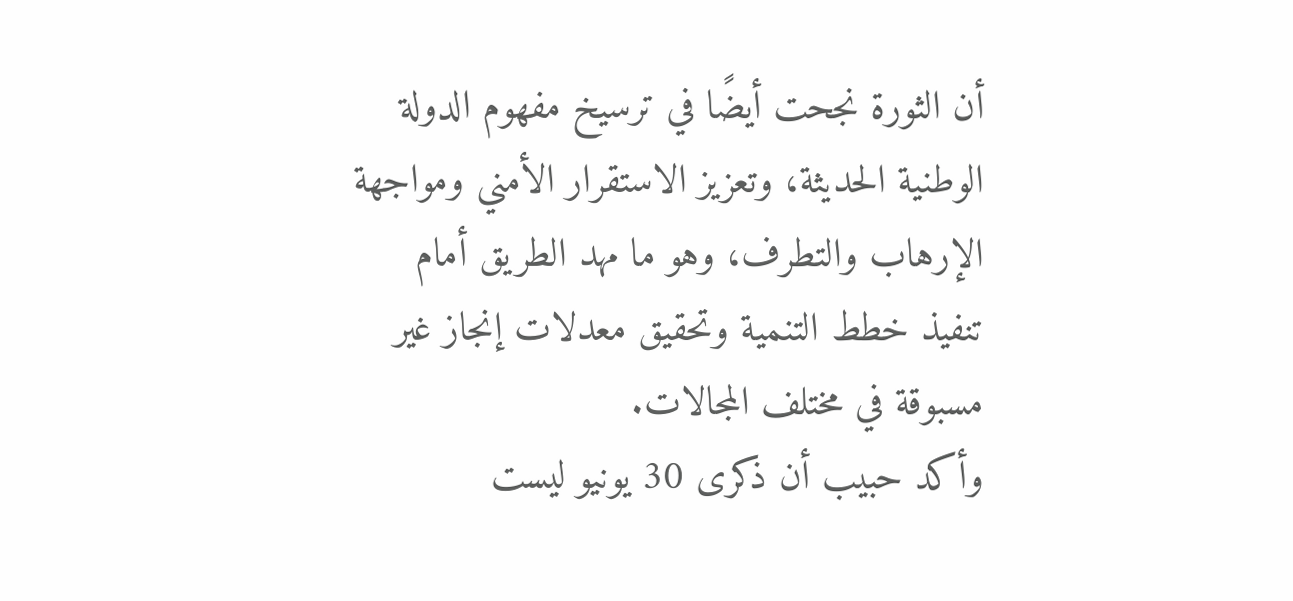أن الثورة نجحت أيضًا في ترسيخ مفهوم الدولة الوطنية الحديثة، وتعزيز الاستقرار الأمني ومواجهة الإرهاب والتطرف، وهو ما مهد الطريق أمام تنفيذ خطط التنمية وتحقيق معدلات إنجاز غير مسبوقة في مختلف المجالات.
وأكد حبيب أن ذكرى 30 يونيو ليست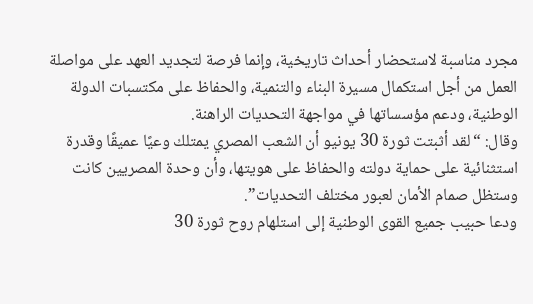مجرد مناسبة لاستحضار أحداث تاريخية، وإنما فرصة لتجديد العهد على مواصلة العمل من أجل استكمال مسيرة البناء والتنمية، والحفاظ على مكتسبات الدولة الوطنية، ودعم مؤسساتها في مواجهة التحديات الراهنة.
وقال: “لقد أثبتت ثورة 30 يونيو أن الشعب المصري يمتلك وعيًا عميقًا وقدرة استثنائية على حماية دولته والحفاظ على هويتها، وأن وحدة المصريين كانت وستظل صمام الأمان لعبور مختلف التحديات”.
ودعا حبيب جميع القوى الوطنية إلى استلهام روح ثورة 30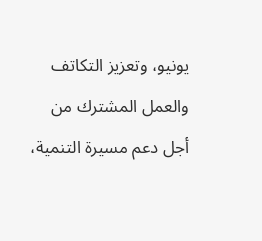يونيو، وتعزيز التكاتف والعمل المشترك من أجل دعم مسيرة التنمية،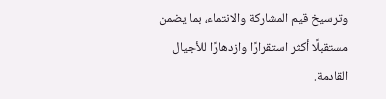وترسيخ قيم المشاركة والانتماء، بما يضمن مستقبلًا أكثر استقرارًا وازدهارًا للأجيال القادمة.